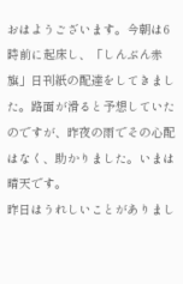おはようございます。今朝は6時前に起床し、「しんぶん赤旗」日刊紙の配達をしてきました。路面が滑ると予想していたのですが、昨夜の雨でその心配はなく、助かりました。いまは晴天です。
昨日はうれしいことがありまし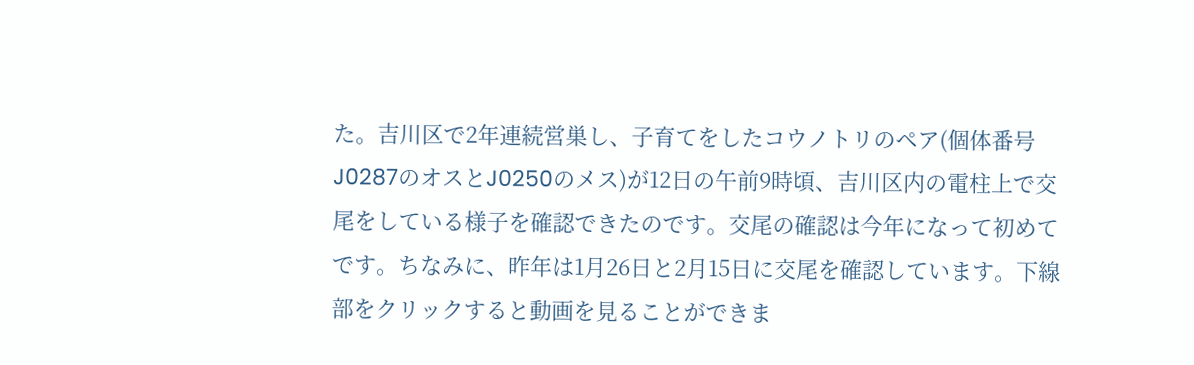た。吉川区で2年連続営巣し、子育てをしたコウノトリのペア(個体番号J0287のオスとJ0250のメス)が12日の午前9時頃、吉川区内の電柱上で交尾をしている様子を確認できたのです。交尾の確認は今年になって初めてです。ちなみに、昨年は1月26日と2月15日に交尾を確認しています。下線部をクリックすると動画を見ることができま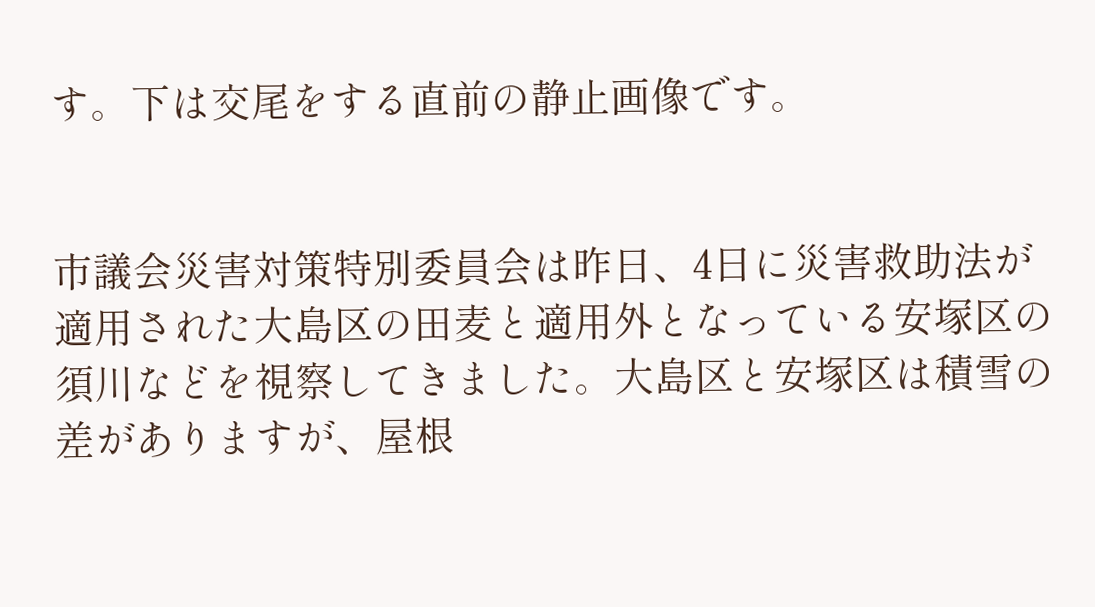す。下は交尾をする直前の静止画像です。


市議会災害対策特別委員会は昨日、4日に災害救助法が適用された大島区の田麦と適用外となっている安塚区の須川などを視察してきました。大島区と安塚区は積雪の差がありますが、屋根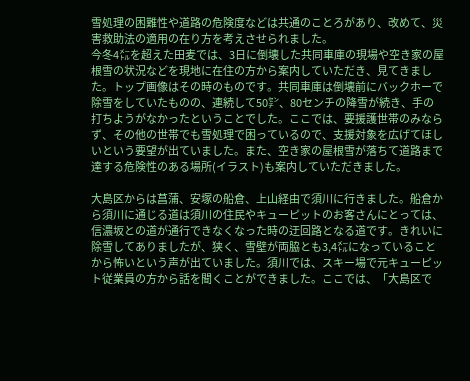雪処理の困難性や道路の危険度などは共通のことろがあり、改めて、災害救助法の適用の在り方を考えさせられました。
今冬4㍍を超えた田麦では、3日に倒壊した共同車庫の現場や空き家の屋根雪の状況などを現地に在住の方から案内していただき、見てきました。トップ画像はその時のものです。共同車庫は倒壊前にバックホーで除雪をしていたものの、連続して50㌢、80センチの降雪が続き、手の打ちようがなかったということでした。ここでは、要援護世帯のみならず、その他の世帯でも雪処理で困っているので、支援対象を広げてほしいという要望が出ていました。また、空き家の屋根雪が落ちて道路まで達する危険性のある場所(イラスト)も案内していただきました。

大島区からは菖蒲、安塚の船倉、上山経由で須川に行きました。船倉から須川に通じる道は須川の住民やキューピットのお客さんにとっては、信濃坂との道が通行できなくなった時の迂回路となる道です。きれいに除雪してありましたが、狭く、雪壁が両脇とも3,4㍍になっていることから怖いという声が出ていました。須川では、スキー場で元キューピット従業員の方から話を聞くことができました。ここでは、「大島区で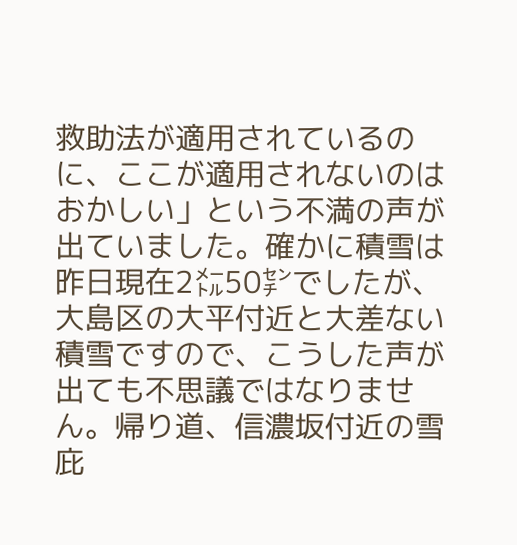救助法が適用されているのに、ここが適用されないのはおかしい」という不満の声が出ていました。確かに積雪は昨日現在2㍍50㌢でしたが、大島区の大平付近と大差ない積雪ですので、こうした声が出ても不思議ではなりません。帰り道、信濃坂付近の雪庇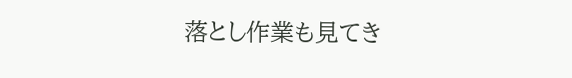落とし作業も見てき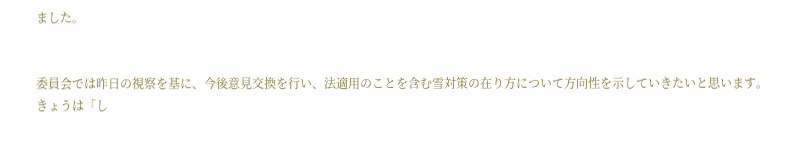ました。


委員会では昨日の視察を基に、今後意見交換を行い、法適用のことを含む雪対策の在り方について方向性を示していきたいと思います。
きょうは「し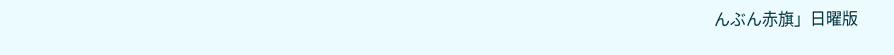んぶん赤旗」日曜版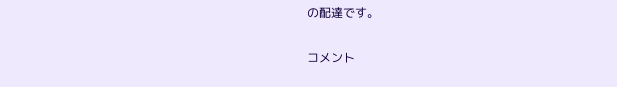の配達です。

コメント